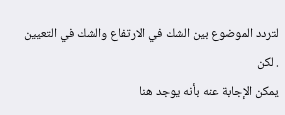لتردد الموضوع بين الشك في الارتفاع والشك في التعيين . لكن
يمكن الإجابة عنه بأنه يوجد هنا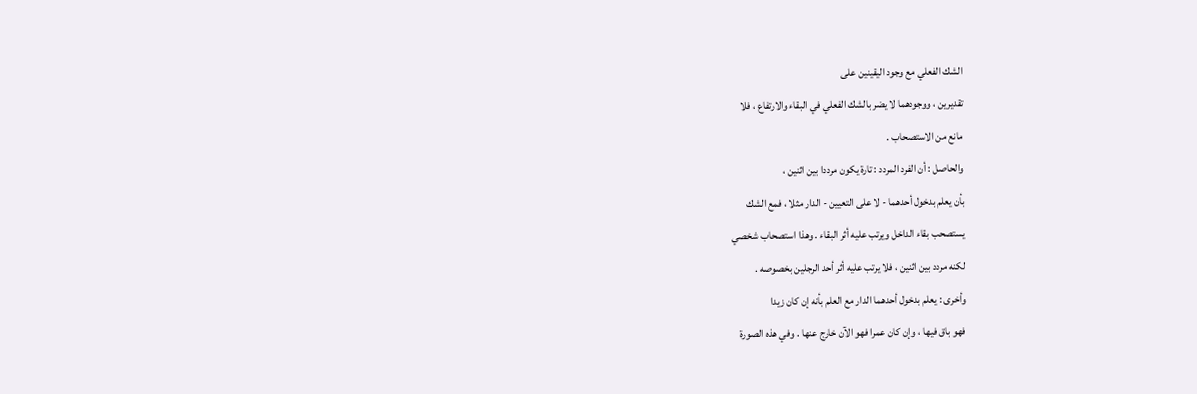الشك الفعلي مع وجود اليقينين على
تقديرين ، ووجودهما لا يضر بالشك الفعلي في البقاء والارتفاع ، فلا
مانع من الاستصحاب .
والحاصل : أن الفرد المردد : تارة يكون مرددا بين اثنين ،
بأن يعلم بدخول أحدهما - لا على التعيين - الدار مثلا ، فمع الشك
يستصحب بقاء الداخل ويرتب عليه أثر البقاء . وهذا استصحاب شخصي
لكنه مردد بين اثنين ، فلا يرتب عليه أثر أحد الرجلين بخصوصه .
وأخرى : يعلم بدخول أحدهما الدار مع العلم بأنه إن كان زيدا
فهو باق فيها ، وإن كان عمرا فهو الآن خارج عنها . وفي هذه الصورة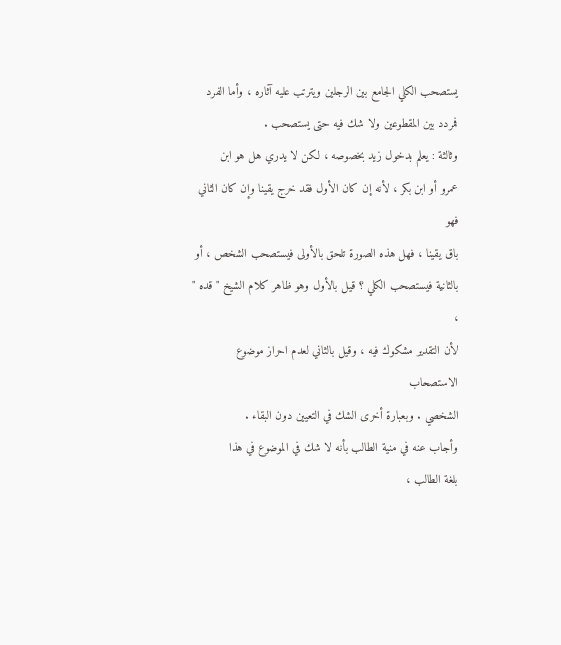يستصحب الكلي الجامع بين الرجلين ويترتب عليه آثاره ، وأما الفرد
فمردد بين المقطوعين ولا شك فيه حتى يستصحب .
وثالثة : يعلم بدخول زيد بخصوصه ، لكن لا يدري هل هو ابن
عمرو أو ابن بكر ، لأنه إن كان الأول فقد خرج يقينا وإن كان الثاني فهو
باق يقينا ، فهل هذه الصورة تلحق بالأولى فيستصحب الشخص ، أو
بالثانية فيستصحب الكلي ؟ قيل بالأول وهو ظاهر كلام الشيخ " قده " ،
لأن التقدير مشكوك فيه ، وقيل بالثاني لعدم احراز موضوع الاستصحاب
الشخصي . وبعبارة أخرى الشك في التعيين دون البقاء .
وأجاب عنه في منية الطالب بأنه لا شك في الموضوع في هذا
بلغة الطالب ،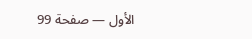الأول — صفحة 99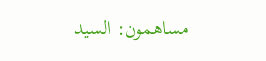مساهمون: السيد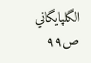الگلپايگاني
ص٩٩